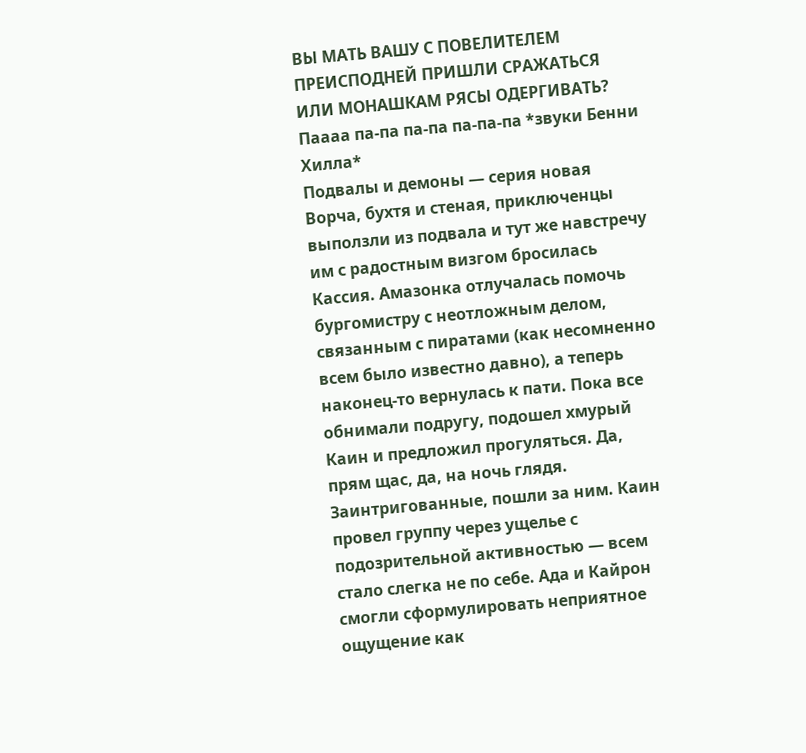ВЫ МАТЬ ВАШУ С ПОВЕЛИТЕЛЕМ ПРЕИСПОДНЕЙ ПРИШЛИ СРАЖАТЬСЯ ИЛИ МОНАШКАМ РЯСЫ ОДЕРГИВАТЬ?
Паааа па-па па-па па-па-па *звуки Бенни Хилла*
Подвалы и демоны — серия новая
Ворча, бухтя и стеная, приключенцы выползли из подвала и тут же навстречу им с радостным визгом бросилась Кассия. Амазонка отлучалась помочь бургомистру с неотложным делом, связанным с пиратами (как несомненно всем было известно давно), а теперь наконец-то вернулась к пати. Пока все обнимали подругу, подошел хмурый Каин и предложил прогуляться. Да, прям щас, да, на ночь глядя. Заинтригованные, пошли за ним. Каин провел группу через ущелье с подозрительной активностью — всем стало слегка не по себе. Ада и Кайрон смогли сформулировать неприятное ощущение как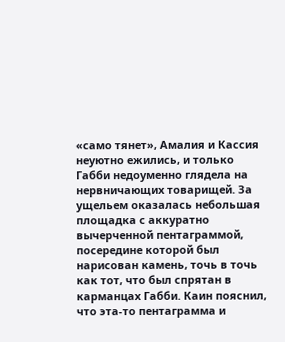«само тянет», Амалия и Кассия неуютно ежились, и только Габби недоуменно глядела на нервничающих товарищей. За ущельем оказалась небольшая площадка с аккуратно вычерченной пентаграммой, посередине которой был нарисован камень, точь в точь как тот, что был спрятан в карманцах Габби. Каин пояснил, что эта-то пентаграмма и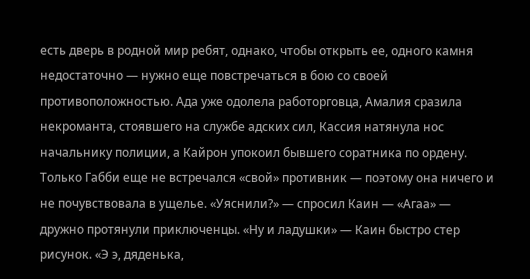есть дверь в родной мир ребят, однако, чтобы открыть ее, одного камня недостаточно — нужно еще повстречаться в бою со своей противоположностью. Ада уже одолела работорговца, Амалия сразила некроманта, стоявшего на службе адских сил, Кассия натянула нос начальнику полиции, а Кайрон упокоил бывшего соратника по ордену. Только Габби еще не встречался «свой» противник — поэтому она ничего и не почувствовала в ущелье. «Уяснили?» — спросил Каин — «Агаа» — дружно протянули приключенцы. «Ну и ладушки» — Каин быстро стер рисунок. «Э э, дяденька,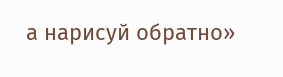а нарисуй обратно»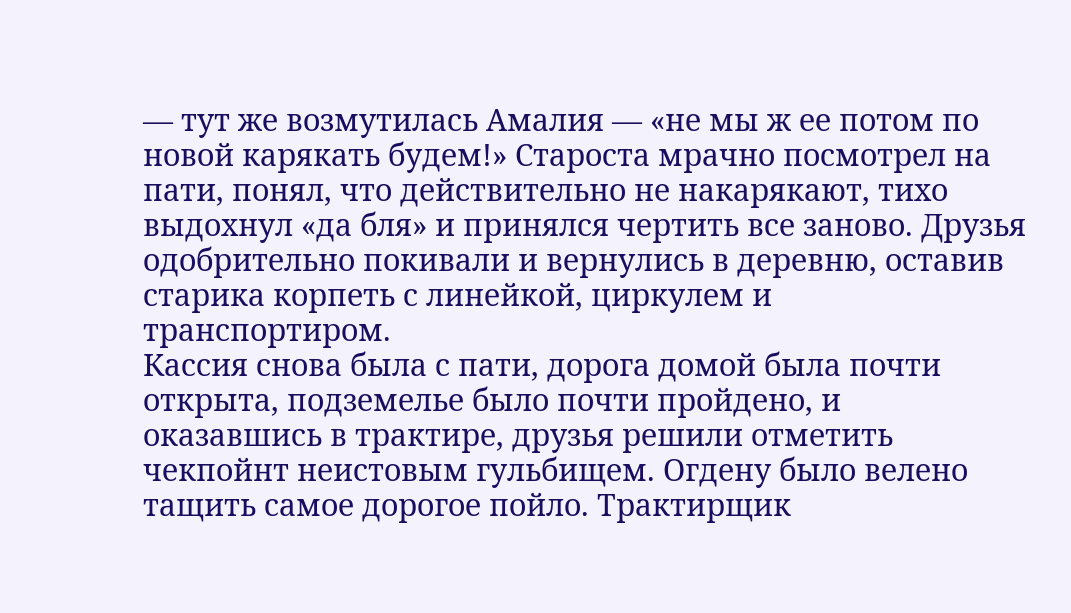— тут же возмутилась Амалия — «не мы ж ее потом по новой карякать будем!» Староста мрачно посмотрел на пати, понял, что действительно не накарякают, тихо выдохнул «да бля» и принялся чертить все заново. Друзья одобрительно покивали и вернулись в деревню, оставив старика корпеть с линейкой, циркулем и транспортиром.
Кассия снова была с пати, дорога домой была почти открыта, подземелье было почти пройдено, и оказавшись в трактире, друзья решили отметить чекпойнт неистовым гульбищем. Огдену было велено тащить самое дорогое пойло. Трактирщик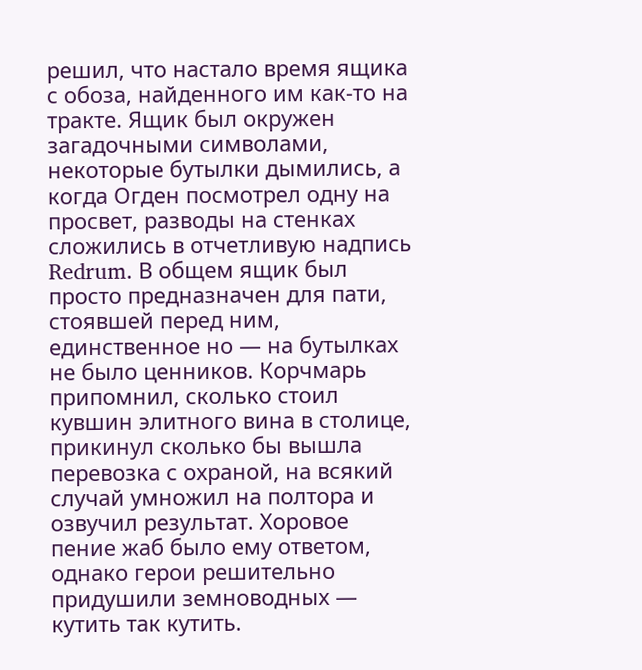решил, что настало время ящика с обоза, найденного им как-то на тракте. Ящик был окружен загадочными символами, некоторые бутылки дымились, а когда Огден посмотрел одну на просвет, разводы на стенках сложились в отчетливую надпись Redrum. В общем ящик был просто предназначен для пати, стоявшей перед ним, единственное но — на бутылках не было ценников. Корчмарь припомнил, сколько стоил кувшин элитного вина в столице, прикинул сколько бы вышла перевозка с охраной, на всякий случай умножил на полтора и озвучил результат. Хоровое пение жаб было ему ответом, однако герои решительно придушили земноводных — кутить так кутить.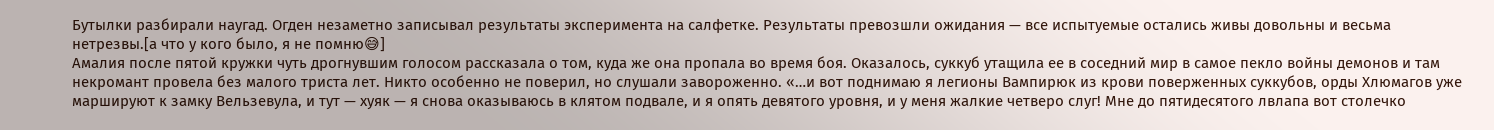Бутылки разбирали наугад. Огден незаметно записывал результаты эксперимента на салфетке. Результаты превозшли ожидания — все испытуемые остались живы довольны и весьма нетрезвы.[а что у кого было, я не помню😅]
Амалия после пятой кружки чуть дрогнувшим голосом рассказала о том, куда же она пропала во время боя. Оказалось, суккуб утащила ее в соседний мир в самое пекло войны демонов и там некромант провела без малого триста лет. Никто особенно не поверил, но слушали завороженно. «…и вот поднимаю я легионы Вампирюк из крови поверженных суккубов, орды Хлюмагов уже маршируют к замку Вельзевула, и тут — хуяк — я снова оказываюсь в клятом подвале, и я опять девятого уровня, и у меня жалкие четверо слуг! Мне до пятидесятого лвлапа вот столечко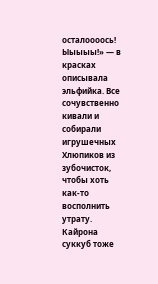осталоооось! Ыыыыы!» — в красках описывала эльфийка. Все сочувственно кивали и собирали игрушечных Хлюпиков из зубочисток, чтобы хоть как-то восполнить утрату.
Кайрона суккуб тоже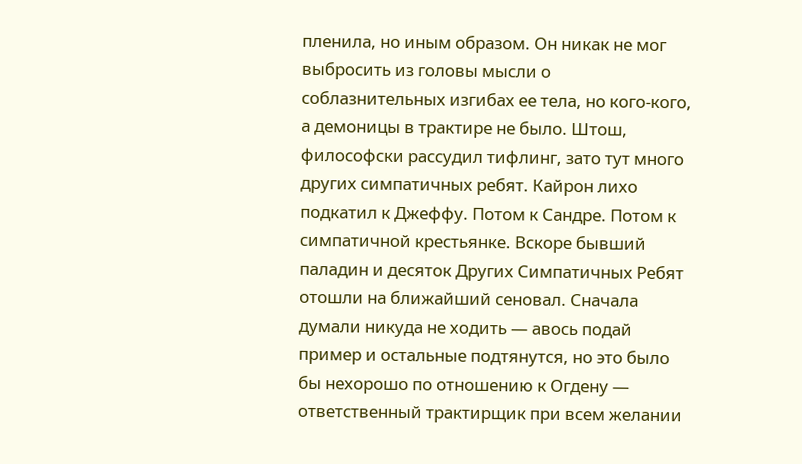пленила, но иным образом. Он никак не мог выбросить из головы мысли о соблазнительных изгибах ее тела, но кого-кого, а демоницы в трактире не было. Штош, философски рассудил тифлинг, зато тут много других симпатичных ребят. Кайрон лихо подкатил к Джеффу. Потом к Сандре. Потом к симпатичной крестьянке. Вскоре бывший паладин и десяток Других Симпатичных Ребят отошли на ближайший сеновал. Сначала думали никуда не ходить — авось подай пример и остальные подтянутся, но это было бы нехорошо по отношению к Огдену — ответственный трактирщик при всем желании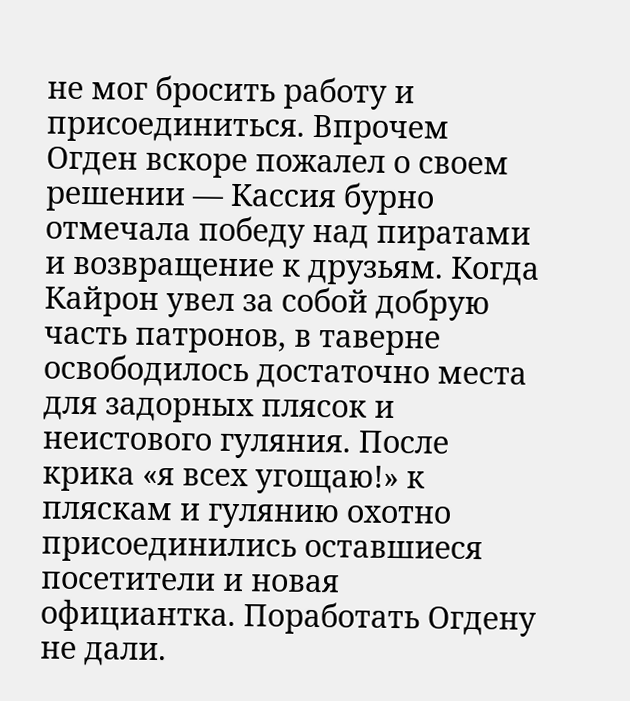не мог бросить работу и присоединиться. Впрочем Огден вскоре пожалел о своем решении — Кассия бурно отмечала победу над пиратами и возвращение к друзьям. Когда Кайрон увел за собой добрую часть патронов, в таверне освободилось достаточно места для задорных плясок и неистового гуляния. После крика «я всех угощаю!» к пляскам и гулянию охотно присоединились оставшиеся посетители и новая официантка. Поработать Огдену не дали.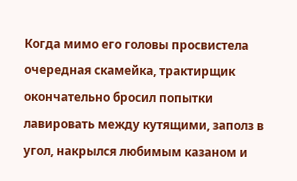Когда мимо его головы просвистела очередная скамейка, трактирщик окончательно бросил попытки лавировать между кутящими, заполз в угол, накрылся любимым казаном и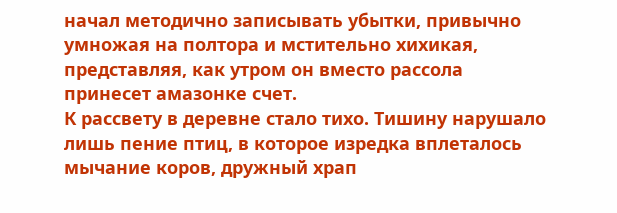начал методично записывать убытки, привычно умножая на полтора и мстительно хихикая, представляя, как утром он вместо рассола принесет амазонке счет.
К рассвету в деревне стало тихо. Тишину нарушало лишь пение птиц, в которое изредка вплеталось мычание коров, дружный храп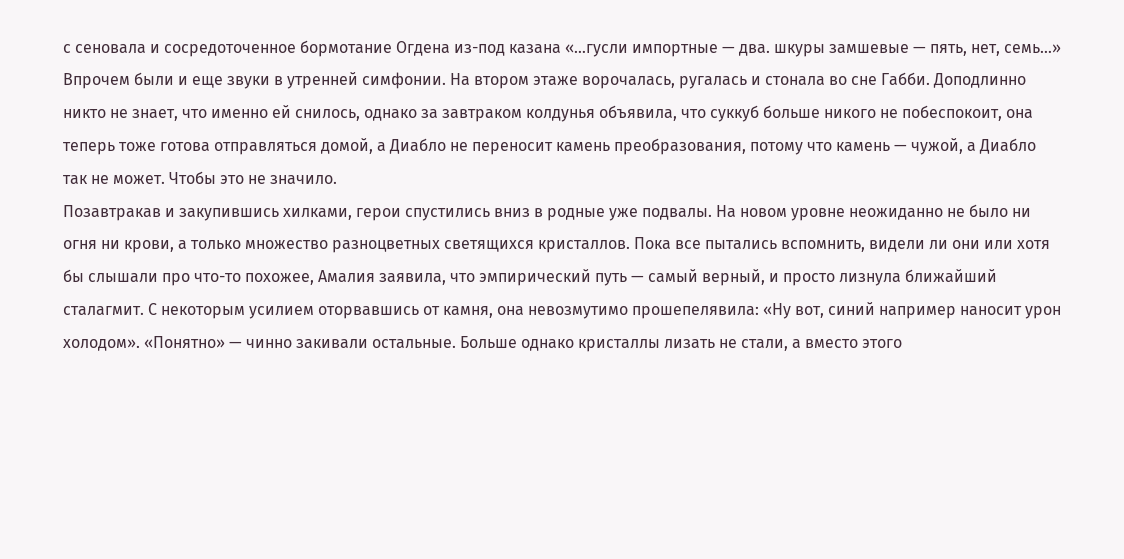с сеновала и сосредоточенное бормотание Огдена из-под казана «…гусли импортные — два. шкуры замшевые — пять, нет, семь…» Впрочем были и еще звуки в утренней симфонии. На втором этаже ворочалась, ругалась и стонала во сне Габби. Доподлинно никто не знает, что именно ей снилось, однако за завтраком колдунья объявила, что суккуб больше никого не побеспокоит, она теперь тоже готова отправляться домой, а Диабло не переносит камень преобразования, потому что камень — чужой, а Диабло так не может. Чтобы это не значило.
Позавтракав и закупившись хилками, герои спустились вниз в родные уже подвалы. На новом уровне неожиданно не было ни огня ни крови, а только множество разноцветных светящихся кристаллов. Пока все пытались вспомнить, видели ли они или хотя бы слышали про что-то похожее, Амалия заявила, что эмпирический путь — самый верный, и просто лизнула ближайший сталагмит. С некоторым усилием оторвавшись от камня, она невозмутимо прошепелявила: «Ну вот, синий например наносит урон холодом». «Понятно» — чинно закивали остальные. Больше однако кристаллы лизать не стали, а вместо этого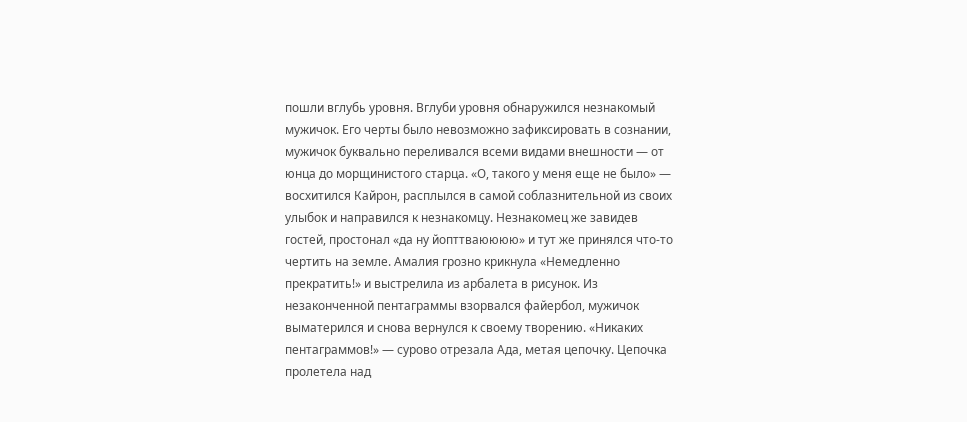пошли вглубь уровня. Вглуби уровня обнаружился незнакомый мужичок. Его черты было невозможно зафиксировать в сознании, мужичок буквально переливался всеми видами внешности — от юнца до морщинистого старца. «О, такого у меня еще не было» — восхитился Кайрон, расплылся в самой соблазнительной из своих улыбок и направился к незнакомцу. Незнакомец же завидев гостей, простонал «да ну йопттваюююю» и тут же принялся что-то чертить на земле. Амалия грозно крикнула «Немедленно прекратить!» и выстрелила из арбалета в рисунок. Из незаконченной пентаграммы взорвался файербол, мужичок выматерился и снова вернулся к своему творению. «Никаких пентаграммов!» — сурово отрезала Ада, метая цепочку. Цепочка пролетела над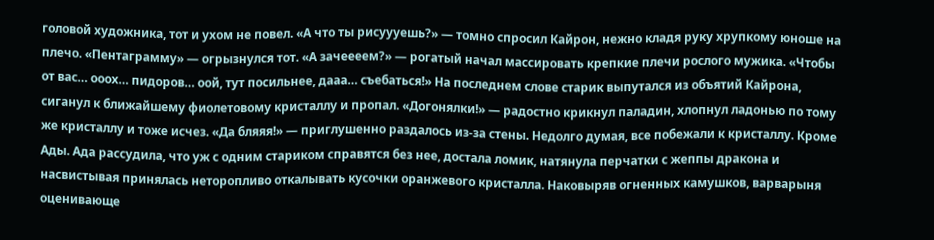головой художника, тот и ухом не повел. «А что ты рисуууешь?» — томно спросил Кайрон, нежно кладя руку хрупкому юноше на плечо. «Пентаграмму» — огрызнулся тот. «А зачеееем?» — рогатый начал массировать крепкие плечи рослого мужика. «Чтобы от вас… ооох… пидоров… оой, тут посильнее, дааа… съебаться!» На последнем слове старик выпутался из объятий Кайрона, сиганул к ближайшему фиолетовому кристаллу и пропал. «Догонялки!» — радостно крикнул паладин, хлопнул ладонью по тому же кристаллу и тоже исчез. «Да бляяя!» — приглушенно раздалось из-за стены. Недолго думая, все побежали к кристаллу. Кроме Ады. Ада рассудила, что уж с одним стариком справятся без нее, достала ломик, натянула перчатки с жеппы дракона и насвистывая принялась неторопливо откалывать кусочки оранжевого кристалла. Наковыряв огненных камушков, варварыня оценивающе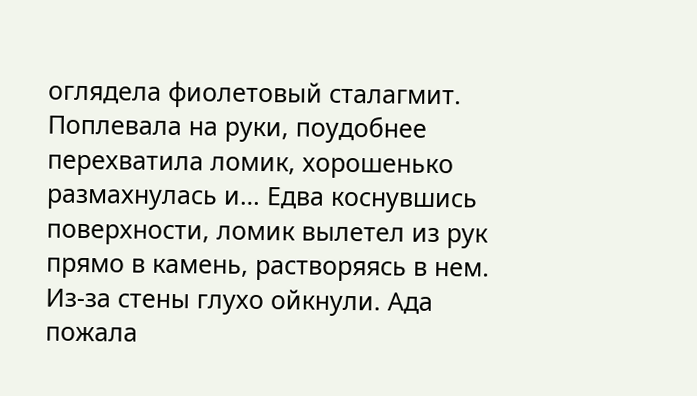оглядела фиолетовый сталагмит. Поплевала на руки, поудобнее перехватила ломик, хорошенько размахнулась и… Едва коснувшись поверхности, ломик вылетел из рук прямо в камень, растворяясь в нем. Из-за стены глухо ойкнули. Ада пожала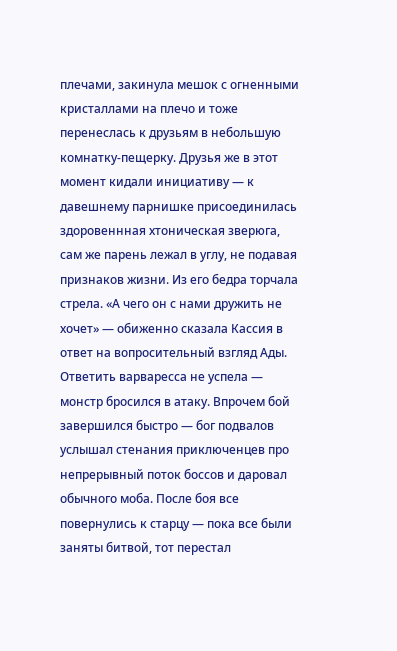плечами, закинула мешок с огненными кристаллами на плечо и тоже перенеслась к друзьям в небольшую комнатку-пещерку. Друзья же в этот момент кидали инициативу — к давешнему парнишке присоединилась здоровеннная хтоническая зверюга, сам же парень лежал в углу, не подавая признаков жизни. Из его бедра торчала стрела. «А чего он с нами дружить не хочет» — обиженно сказала Кассия в ответ на вопросительный взгляд Ады. Ответить варваресса не успела — монстр бросился в атаку. Впрочем бой завершился быстро — бог подвалов услышал стенания приключенцев про непрерывный поток боссов и даровал обычного моба. После боя все повернулись к старцу — пока все были заняты битвой, тот перестал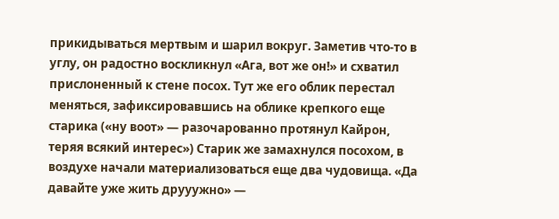прикидываться мертвым и шарил вокруг. Заметив что-то в углу, он радостно воскликнул «Ага, вот же он!» и схватил прислоненный к стене посох. Тут же его облик перестал меняться, зафиксировавшись на облике крепкого еще старика («ну воот» — разочарованно протянул Кайрон, теряя всякий интерес») Старик же замахнулся посохом, в воздухе начали материализоваться еще два чудовища. «Да давайте уже жить друуужно» —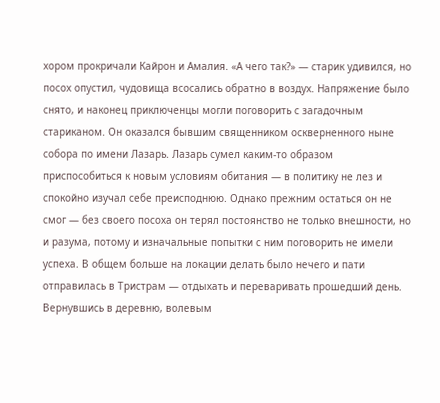хором прокричали Кайрон и Амалия. «А чего так?» — старик удивился, но посох опустил, чудовища всосались обратно в воздух. Напряжение было снято, и наконец приключенцы могли поговорить с загадочным стариканом. Он оказался бывшим священником оскверненного ныне собора по имени Лазарь. Лазарь сумел каким-то образом приспособиться к новым условиям обитания — в политику не лез и спокойно изучал себе преисподнюю. Однако прежним остаться он не смог — без своего посоха он терял постоянство не только внешности, но и разума, потому и изначальные попытки с ним поговорить не имели успеха. В общем больше на локации делать было нечего и пати отправилась в Тристрам — отдыхать и переваривать прошедший день.
Вернувшись в деревню, волевым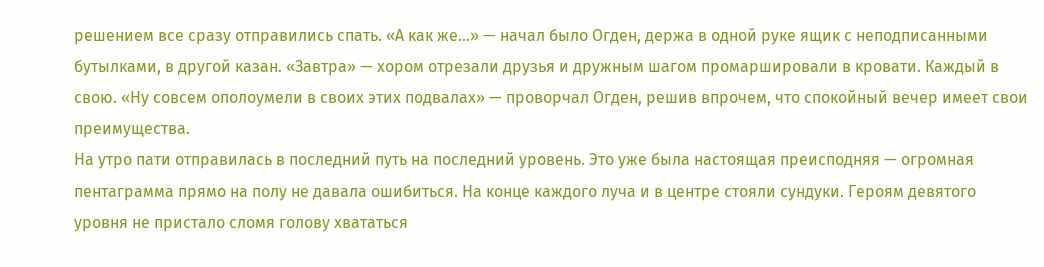решением все сразу отправились спать. «А как же…» — начал было Огден, держа в одной руке ящик с неподписанными бутылками, в другой казан. «Завтра» — хором отрезали друзья и дружным шагом промаршировали в кровати. Каждый в свою. «Ну совсем ополоумели в своих этих подвалах» — проворчал Огден, решив впрочем, что спокойный вечер имеет свои преимущества.
На утро пати отправилась в последний путь на последний уровень. Это уже была настоящая преисподняя — огромная пентаграмма прямо на полу не давала ошибиться. На конце каждого луча и в центре стояли сундуки. Героям девятого уровня не пристало сломя голову хвататься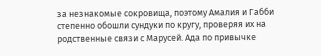за незнакомые сокровища, поэтому Амалия и Габби степенно обошли сундуки по кругу, проверяя их на родственные связи с Марусей. Ада по привычке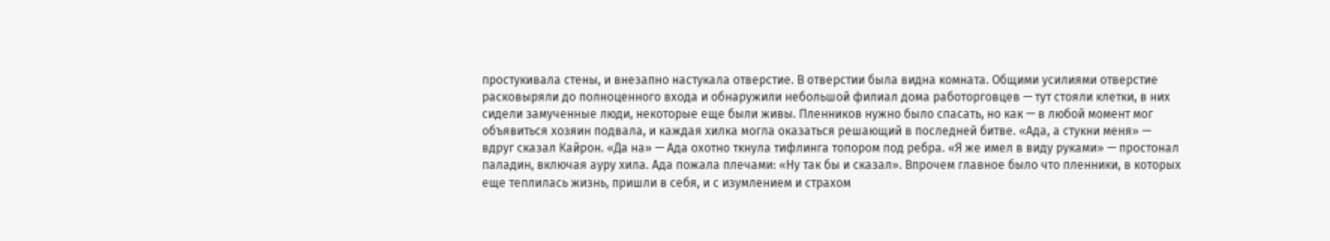простукивала стены, и внезапно настукала отверстие. В отверстии была видна комната. Общими усилиями отверстие расковыряли до полноценного входа и обнаружили небольшой филиал дома работорговцев — тут стояли клетки, в них сидели замученные люди, некоторые еще были живы. Пленников нужно было спасать, но как — в любой момент мог объявиться хозяин подвала, и каждая хилка могла оказаться решающий в последней битве. «Ада, а стукни меня» — вдруг сказал Кайрон. «Да на» — Ада охотно ткнула тифлинга топором под ребра. «Я же имел в виду руками» — простонал паладин, включая ауру хила. Ада пожала плечами: «Ну так бы и сказал». Впрочем главное было что пленники, в которых еще теплилась жизнь, пришли в себя, и с изумлением и страхом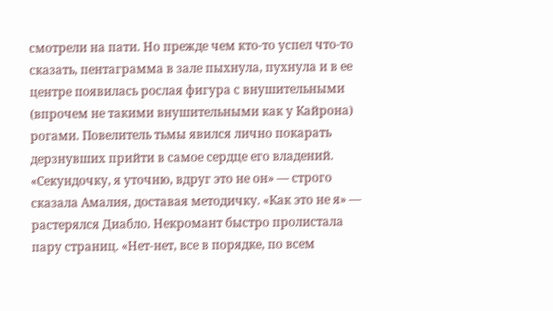смотрели на пати. Но прежде чем кто-то успел что-то сказать, пентаграмма в зале пыхнула, пухнула и в ее центре появилась рослая фигура с внушительными (впрочем не такими внушительными как у Кайрона) рогами. Повелитель тьмы явился лично покарать дерзнувших прийти в самое сердце его владений. «Секундочку, я уточню, вдруг это не он» — строго сказала Амалия, доставая методичку. «Как это не я» — растерялся Диабло. Некромант быстро пролистала пару страниц. «Нет-нет, все в порядке, по всем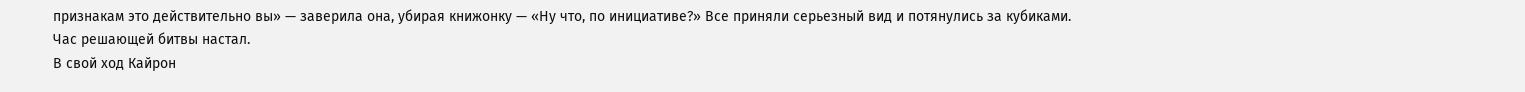признакам это действительно вы» — заверила она, убирая книжонку — «Ну что, по инициативе?» Все приняли серьезный вид и потянулись за кубиками. Час решающей битвы настал.
В свой ход Кайрон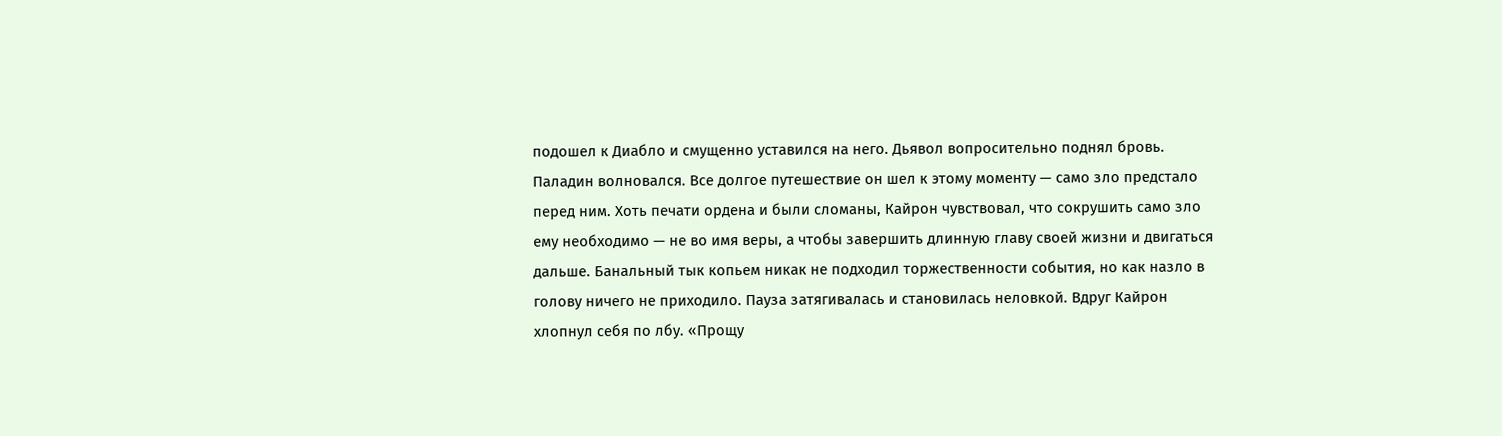подошел к Диабло и смущенно уставился на него. Дьявол вопросительно поднял бровь. Паладин волновался. Все долгое путешествие он шел к этому моменту — само зло предстало перед ним. Хоть печати ордена и были сломаны, Кайрон чувствовал, что сокрушить само зло ему необходимо — не во имя веры, а чтобы завершить длинную главу своей жизни и двигаться дальше. Банальный тык копьем никак не подходил торжественности события, но как назло в голову ничего не приходило. Пауза затягивалась и становилась неловкой. Вдруг Кайрон хлопнул себя по лбу. «Прощу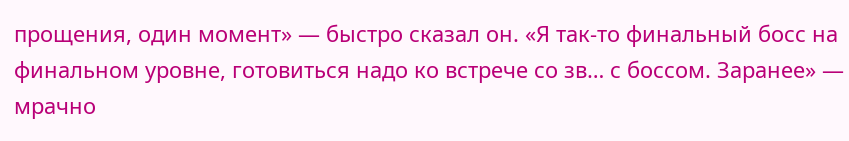прощения, один момент» — быстро сказал он. «Я так-то финальный босс на финальном уровне, готовиться надо ко встрече со зв… с боссом. Заранее» — мрачно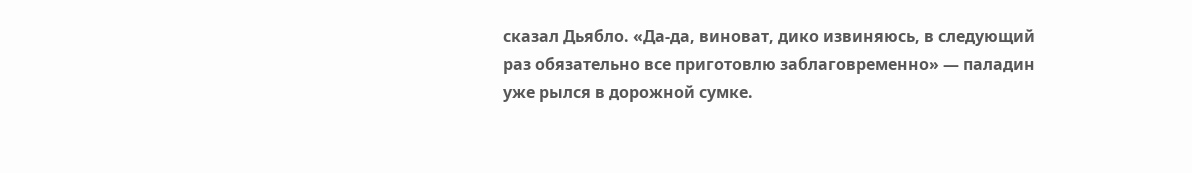сказал Дьябло. «Да-да, виноват, дико извиняюсь, в следующий раз обязательно все приготовлю заблаговременно» — паладин уже рылся в дорожной сумке.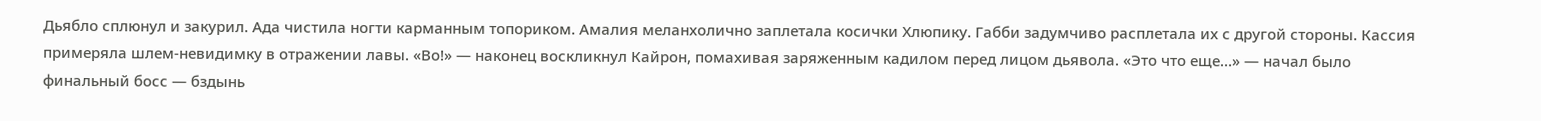Дьябло сплюнул и закурил. Ада чистила ногти карманным топориком. Амалия меланхолично заплетала косички Хлюпику. Габби задумчиво расплетала их с другой стороны. Кассия примеряла шлем-невидимку в отражении лавы. «Во!» — наконец воскликнул Кайрон, помахивая заряженным кадилом перед лицом дьявола. «Это что еще…» — начал было финальный босс — бздынь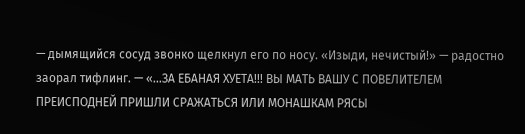— дымящийся сосуд звонко щелкнул его по носу. «Изыди, нечистый!» — радостно заорал тифлинг. — «…ЗА ЕБАНАЯ ХУЕТА!!! ВЫ МАТЬ ВАШУ С ПОВЕЛИТЕЛЕМ ПРЕИСПОДНЕЙ ПРИШЛИ СРАЖАТЬСЯ ИЛИ МОНАШКАМ РЯСЫ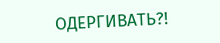ОДЕРГИВАТЬ?!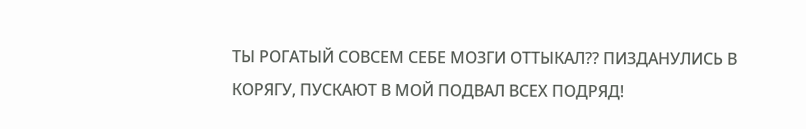ТЫ РОГАТЫЙ СОВСЕМ СЕБЕ МОЗГИ ОТТЫКАЛ?? ПИЗДАНУЛИСЬ В КОРЯГУ, ПУСКАЮТ В МОЙ ПОДВАЛ ВСЕХ ПОДРЯД!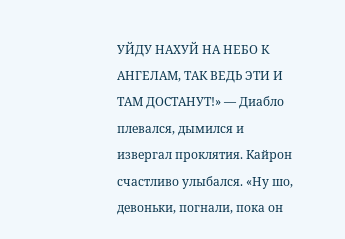УЙДУ НАХУЙ НА НЕБО К АНГЕЛАМ, ТАК ВЕДЬ ЭТИ И ТАМ ДОСТАНУТ!» — Диабло плевался, дымился и извергал проклятия. Кайрон счастливо улыбался. «Ну шо, девоньки, погнали, пока он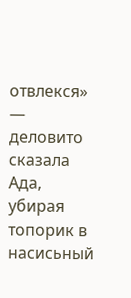отвлекся» — деловито сказала Ада, убирая топорик в насисьный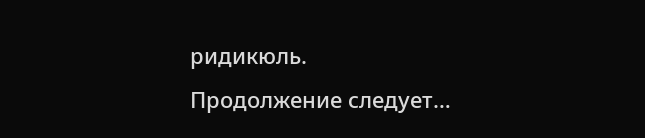ридикюль.
Продолжение следует…